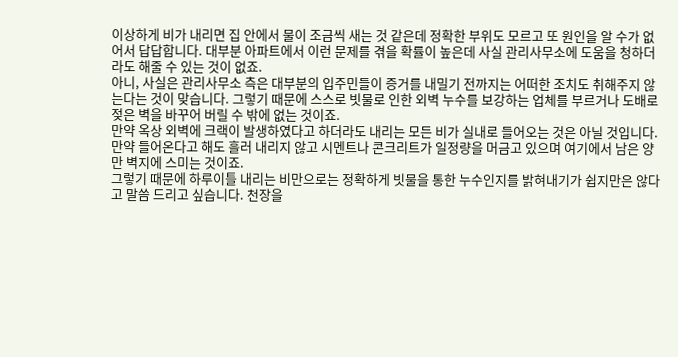이상하게 비가 내리면 집 안에서 물이 조금씩 새는 것 같은데 정확한 부위도 모르고 또 원인을 알 수가 없어서 답답합니다. 대부분 아파트에서 이런 문제를 겪을 확률이 높은데 사실 관리사무소에 도움을 청하더라도 해줄 수 있는 것이 없죠.
아니, 사실은 관리사무소 측은 대부분의 입주민들이 증거를 내밀기 전까지는 어떠한 조치도 취해주지 않는다는 것이 맞습니다. 그렇기 때문에 스스로 빗물로 인한 외벽 누수를 보강하는 업체를 부르거나 도배로 젖은 벽을 바꾸어 버릴 수 밖에 없는 것이죠.
만약 옥상 외벽에 크랙이 발생하였다고 하더라도 내리는 모든 비가 실내로 들어오는 것은 아닐 것입니다. 만약 들어온다고 해도 흘러 내리지 않고 시멘트나 콘크리트가 일정량을 머금고 있으며 여기에서 남은 양만 벽지에 스미는 것이죠.
그렇기 때문에 하루이틀 내리는 비만으로는 정확하게 빗물을 통한 누수인지를 밝혀내기가 쉽지만은 않다고 말씀 드리고 싶습니다. 천장을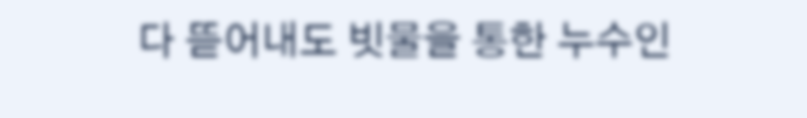다 뜯어내도 빗물을 통한 누수인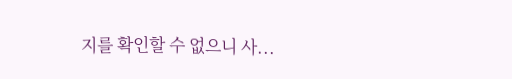지를 확인할 수 없으니 사...